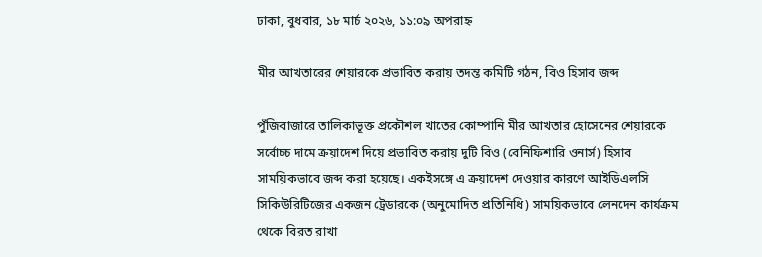ঢাকা, বুধবার, ১৮ মার্চ ২০২৬, ১১:০৯ অপরাহ্ন

মীর আখতারের শেয়ারকে প্রভাবিত করায় তদন্ত কমিটি গঠন, বিও হিসাব জব্দ

পুঁজিবাজারে তালিকাভূক্ত প্রকৌশল খাতের কোম্পানি মীর আখতার হোসেনের শেয়ারকে সর্বোচ্চ দামে ক্রয়াদেশ দিয়ে প্রভাবিত করায় দুটি বিও (বেনিফিশারি ওনার্স) হিসাব সাময়িকভাবে জব্দ করা হয়েছে। একইসঙ্গে এ ক্রয়াদেশ দেওয়ার কারণে আইডিএলসি সিকিউরিটিজের একজন ট্রেডারকে (অনুমোদিত প্রতিনিধি) সাময়িকভাবে লেনদেন কার্যক্রম থেকে বিরত রাখা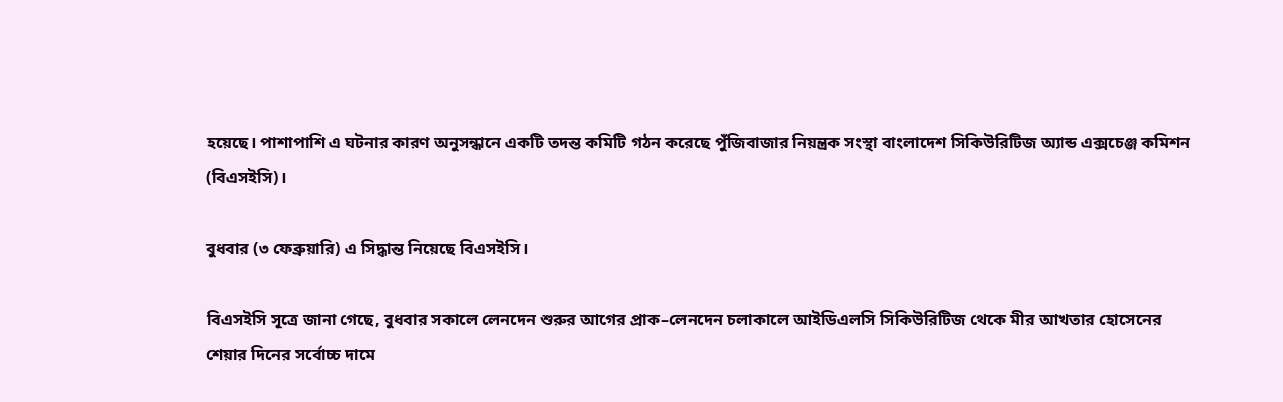হয়েছে। পাশাপাশি এ ঘটনার কারণ অনুসন্ধানে একটি তদন্ত কমিটি গঠন করেছে পুঁজিবাজার নিয়ন্ত্রক সংস্থা বাংলাদেশ সিকিউরিটিজ অ্যান্ড এক্সচেঞ্জ কমিশন (বিএসইসি)।

বুধবার (৩ ফেব্রুয়ারি) এ সিদ্ধান্ত নিয়েছে বিএসইসি।

বিএসইসি সূত্রে জানা গেছে, বুধবার সকালে লেনদেন শুরুর আগের প্রাক–লেনদেন চলাকালে আইডিএলসি সিকিউরিটিজ থেকে মীর আখতার হোসেনের শেয়ার দিনের সর্বোচ্চ দামে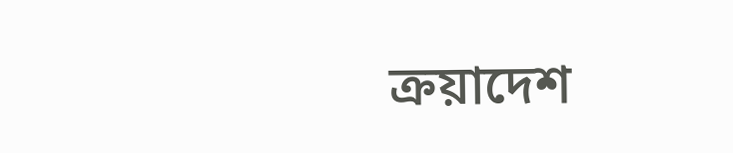ক্রয়াদেশ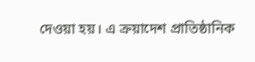দেওয়া হয়। এ ক্রয়াদেশ প্রাতিষ্ঠানিক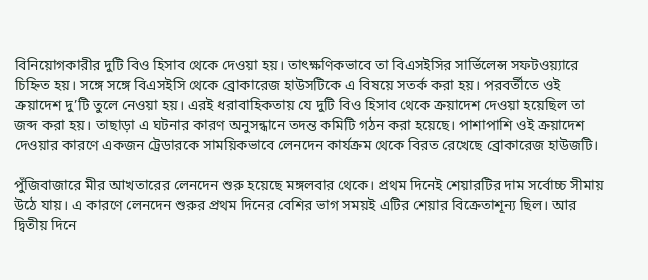বিনিয়োগকারীর দুটি বিও হিসাব থেকে দেওয়া হয়। তাৎক্ষণিকভাবে তা বিএসইসির সার্ভিলেন্স সফটওয়্যারে চিহ্নিত হয়। সঙ্গে সঙ্গে বিএসইসি থেকে ব্রোকারেজ হাউসটিকে এ বিষয়ে সতর্ক করা হয়। পরবর্তীতে ওই ক্রয়াদেশ দু’টি তুলে নেওয়া হয়। এরই ধরাবাহিকতায় যে দুটি বিও হিসাব থেকে ক্রয়াদেশ দেওয়া হয়েছিল তা জব্দ করা হয়। তাছাড়া এ ঘটনার কারণ অনুসন্ধানে তদন্ত কমিটি গঠন করা হয়েছে। পাশাপাশি ওই ক্রয়াদেশ দেওয়ার কারণে একজন ট্রেডারকে সাময়িকভাবে লেনদেন কার্যক্রম থেকে বিরত রেখেছে ব্রোকারেজ হাউজটি।

পুঁজিবাজারে মীর আখতারের লেনদেন শুরু হয়েছে মঙ্গলবার থেকে। প্রথম দিনেই শেয়ারটির দাম সর্বোচ্চ সীমায় উঠে যায়। এ কারণে লেনদেন শুরুর প্রথম দিনের বেশির ভাগ সময়ই এটির শেয়ার বিক্রেতাশূন্য ছিল। আর দ্বিতীয় দিনে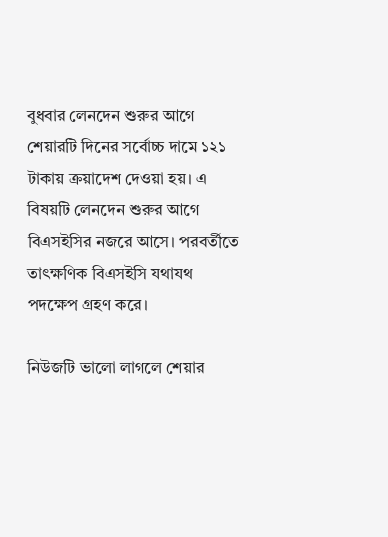বুধবার লেনদেন শুরুর আগে শেয়ারটি দিনের সর্বোচ্চ দামে ১২১ টাকায় ক্রয়াদেশ দেওয়া হয়। এ বিষয়টি লেনদেন শুরুর আগে বিএসইসির নজরে আসে। পরবর্তীতে তাৎক্ষণিক বিএসইসি যথাযথ পদক্ষেপ গ্রহণ করে।

নিউজটি ভালো লাগলে শেয়ার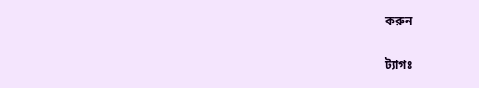করুন

ট্যাগঃ